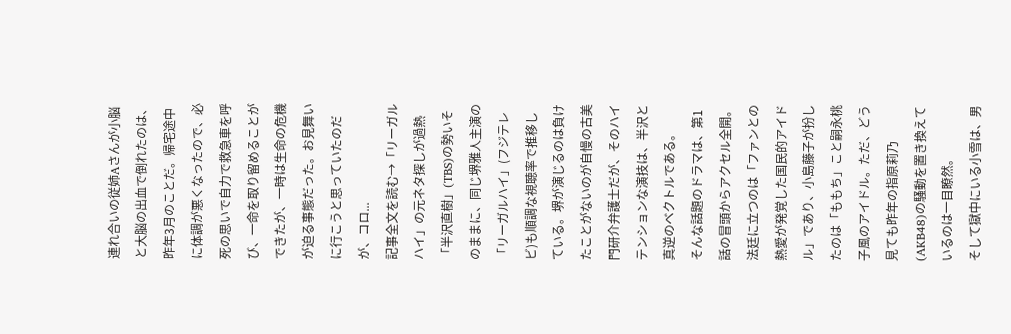連れ合いの従姉Aさんが小脳と大脳の出血で倒れたのは、昨年3月のことだ。帰宅途中に体調が悪くなったので、必死の思いで自力で救急車を呼び、一命を取り留めることができたが、一時は生命の危機が迫る事態だった。お見舞いに行こうと思っていたのだが、コロ...
記事全文を読む→「リーガルハイ」の元ネタ探しが過熱
「半沢直樹」(TBS)の勢いそのままに、同じ堺雅人主演の「リーガルハイ」(フジテレビ)も順調な視聴率で推移している。堺が演じるのは負けたことがないのが自慢の古美門研介弁護士だが、そのハイテンションな演技は、半沢と真逆のベクトルである。
そんな話題のドラマは、第1話の冒頭からアクセル全開。法廷に立つのは「ファンとの熱愛が発覚した国民的アイドル」であり、小島藤子が扮したのは「ももち」こと嗣永桃子風のアイドル。ただ、どう見ても昨年の指原莉乃(AKB48)の騒動を置き換えているのは一目瞭然。
そして獄中にいる小雪は、男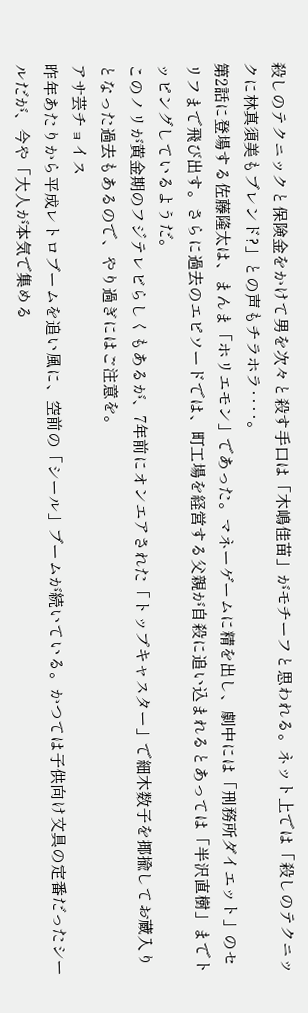殺しのテクニックと保険金をかけて男を次々と殺す手口は「木嶋佳苗」がモチーフと思われる。ネット上では「殺しのテクニックに林真須美もブレンド?」との声もチラホラ‥‥。
第2話に登場する佐藤隆太は、まんま「ホリエモン」であった。マネーゲームに精を出し、劇中には「刑務所ダイエット」のセリフまで飛び出す。さらに過去のエピソードでは、町工場を経営する父親が自殺に追い込まれるとあっては「半沢直樹」までトッピングしているようだ。
このノリが黄金期のフジテレビらしくもあるが、7年前にオンエアされた「トップキャスター」で細木数子を揶揄してお蔵入りとなった過去もあるので、やり過ぎにはご注意を。
アサ芸チョイス
昨年あたりから平成レトロブームを追い風に、空前の「シール」ブームが続いている。かつては子供向け文具の定番だったシールだが、今や「大人が本気で集める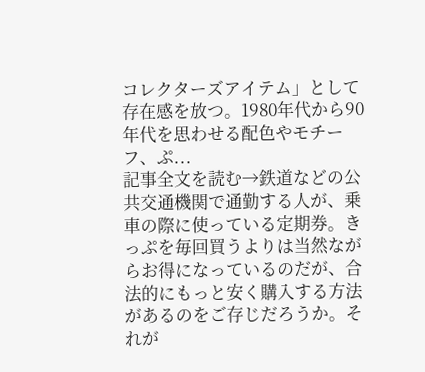コレクターズアイテム」として存在感を放つ。1980年代から90年代を思わせる配色やモチーフ、ぷ...
記事全文を読む→鉄道などの公共交通機関で通勤する人が、乗車の際に使っている定期券。きっぷを毎回買うよりは当然ながらお得になっているのだが、合法的にもっと安く購入する方法があるのをご存じだろうか。それが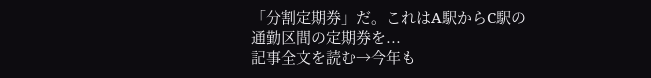「分割定期券」だ。これはA駅からC駅の通勤区間の定期券を...
記事全文を読む→今年も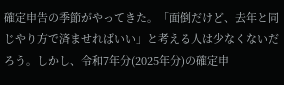確定申告の季節がやってきた。「面倒だけど、去年と同じやり方で済ませればいい」と考える人は少なくないだろう。しかし、令和7年分(2025年分)の確定申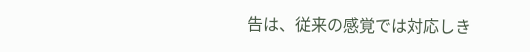告は、従来の感覚では対応しき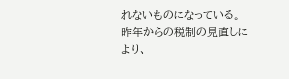れないものになっている。昨年からの税制の見直しにより、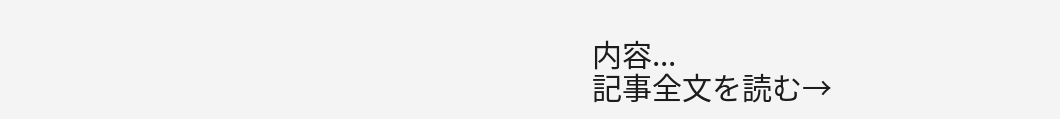内容...
記事全文を読む→